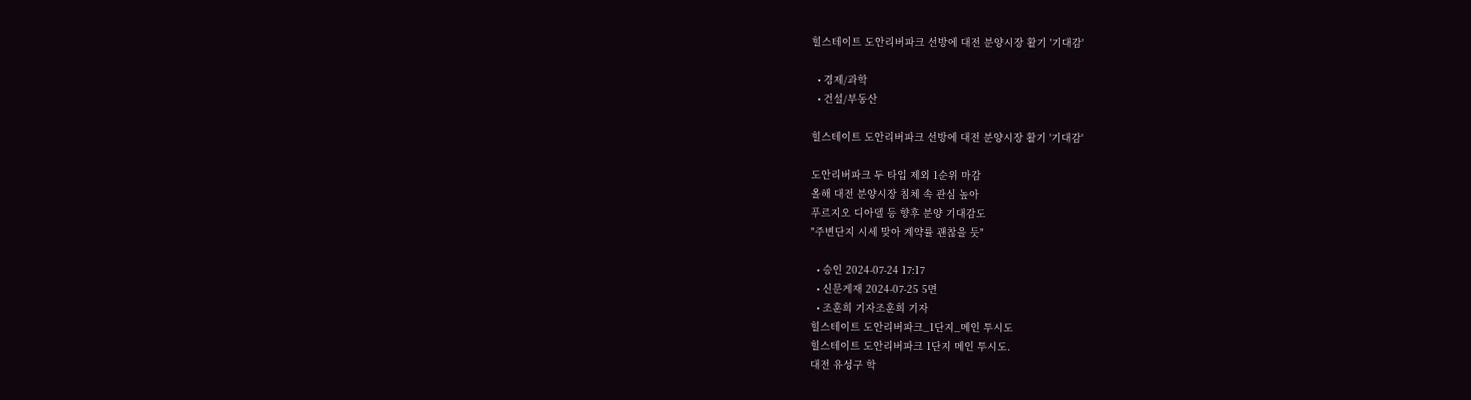힐스테이트 도안리버파크 선방에 대전 분양시장 활기 '기대감'

  • 경제/과학
  • 건설/부동산

힐스테이트 도안리버파크 선방에 대전 분양시장 활기 '기대감'

도안리버파크 두 타입 제외 1순위 마감
올해 대전 분양시장 침체 속 관심 높아
푸르지오 디아델 등 향후 분양 기대감도
"주변단지 시세 맞아 계약률 괜찮을 듯"

  • 승인 2024-07-24 17:17
  • 신문게재 2024-07-25 5면
  • 조훈희 기자조훈희 기자
힐스테이트 도안리버파크_1단지_메인 투시도
힐스테이트 도안리버파크 1단지 메인 투시도.
대전 유성구 학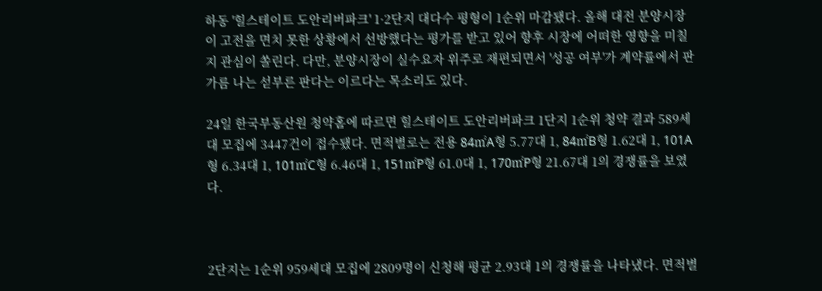하동 '힐스테이트 도안리버파크' 1·2단지 대다수 평형이 1순위 마감됐다. 올해 대전 분양시장이 고전을 면치 못한 상황에서 선방했다는 평가를 받고 있어 향후 시장에 어떠한 영향을 미칠지 관심이 쏠린다. 다만, 분양시장이 실수요자 위주로 재편되면서 '성공 여부'가 계약률에서 판가름 나는 섣부른 판다는 이르다는 목소리도 있다.

24일 한국부동산원 청약홈에 따르면 힐스테이트 도안리버파크 1단지 1순위 청약 결과 589세대 모집에 3447건이 접수됐다. 면적별로는 전용 84㎡A형 5.77대 1, 84㎡B형 1.62대 1, 101A형 6.34대 1, 101㎡C형 6.46대 1, 151㎡P형 61.0대 1, 170㎡P형 21.67대 1의 경쟁률을 보였다.



2단지는 1순위 959세대 모집에 2809명이 신청해 평균 2.93대 1의 경쟁률을 나타냈다. 면적별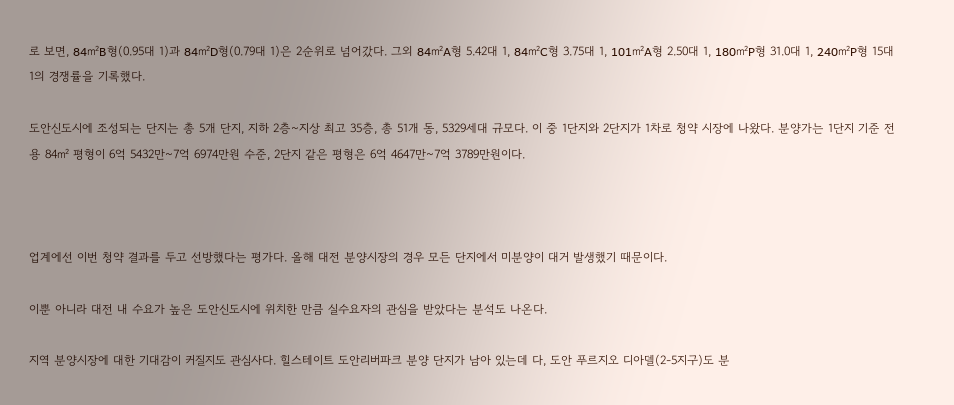로 보면, 84㎡B형(0.95대 1)과 84㎡D형(0.79대 1)은 2순위로 넘어갔다. 그외 84㎡A형 5.42대 1, 84㎡C형 3.75대 1, 101㎡A형 2.50대 1, 180㎡P형 31.0대 1, 240㎡P형 15대 1의 경쟁률을 기록했다.

도안신도시에 조성되는 단지는 총 5개 단지, 지하 2층~지상 최고 35층, 총 51개 동, 5329세대 규모다. 이 중 1단지와 2단지가 1차로 청약 시장에 나왔다. 분양가는 1단지 기준 전용 84㎡ 평형이 6억 5432만~7억 6974만원 수준, 2단지 같은 평형은 6억 4647만~7억 3789만원이다.



업계에선 이번 청약 결과를 두고 선방했다는 평가다. 올해 대전 분양시장의 경우 모든 단지에서 미분양이 대거 발생했기 때문이다.

이뿐 아니라 대전 내 수요가 높은 도안신도시에 위치한 만큼 실수요자의 관심을 받았다는 분석도 나온다.

지역 분양시장에 대한 기대감이 커질지도 관심사다. 힐스테이트 도안리버파크 분양 단지가 남아 있는데 다, 도안 푸르지오 디아델(2-5지구)도 분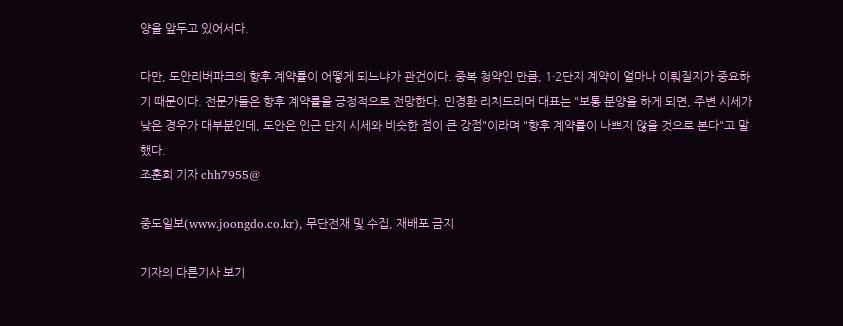양을 앞두고 있어서다.

다만, 도안리버파크의 향후 계약률이 어떻게 되느냐가 관건이다. 중복 청약인 만큼, 1·2단지 계약이 얼마나 이뤄질지가 중요하기 때문이다. 전문가들은 향후 계약률을 긍정적으로 전망한다. 민경환 리치드리머 대표는 "보통 분양을 하게 되면, 주변 시세가 낮은 경우가 대부분인데, 도안은 인근 단지 시세와 비슷한 점이 큰 강점"이라며 "향후 계약률이 나쁘지 않을 것으로 본다"고 말했다.
조훈희 기자 chh7955@

중도일보(www.joongdo.co.kr), 무단전재 및 수집, 재배포 금지

기자의 다른기사 보기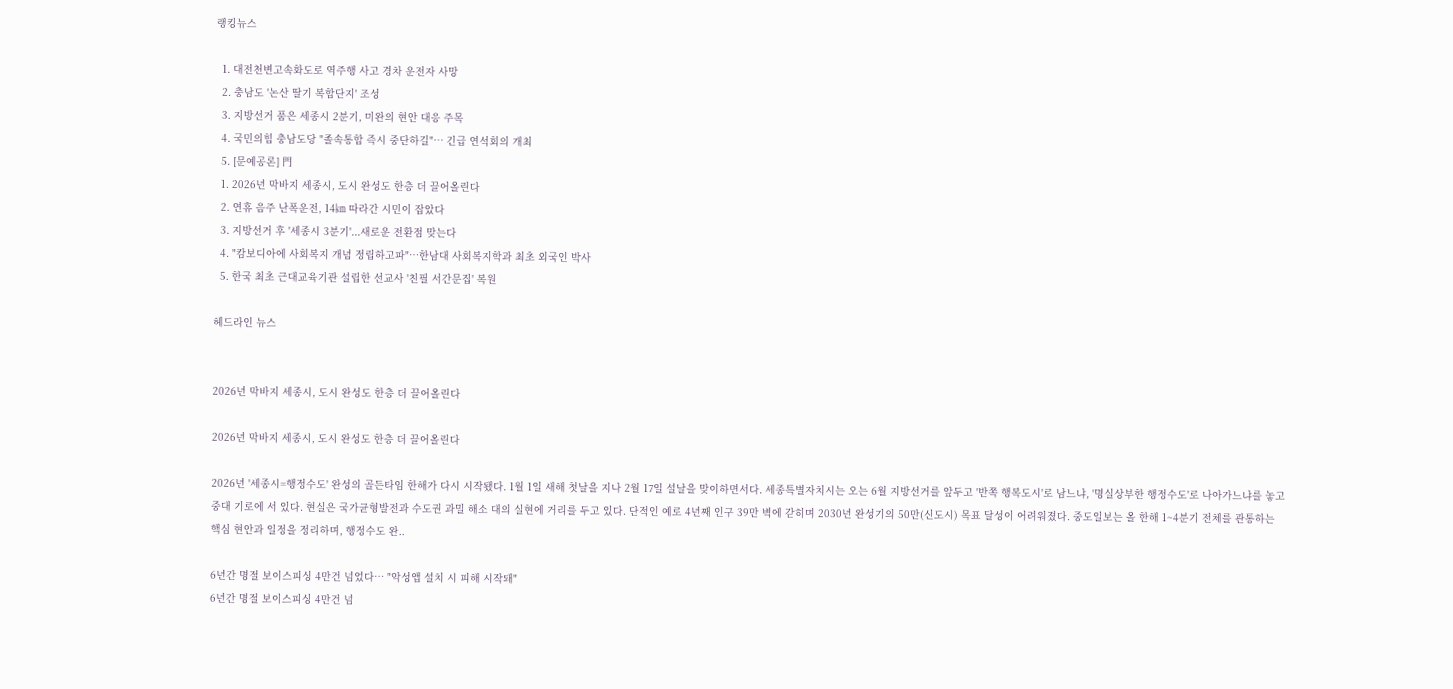랭킹뉴스

  1. 대전천변고속화도로 역주행 사고 경차 운전자 사망
  2. 충남도 '논산 딸기 복합단지' 조성
  3. 지방선거 품은 세종시 2분기, 미완의 현안 대응 주목
  4. 국민의힘 충남도당 "졸속통합 즉시 중단하길"… 긴급 연석회의 개최
  5. [문예공론] 門
  1. 2026년 막바지 세종시, 도시 완성도 한층 더 끌어올린다
  2. 연휴 음주 난폭운전, 14㎞ 따라간 시민이 잡았다
  3. 지방선거 후 '세종시 3분기'...새로운 전환점 맞는다
  4. "캄보디아에 사회복지 개념 정립하고파"…한남대 사회복지학과 최초 외국인 박사
  5. 한국 최초 근대교육기관 설립한 선교사 '친필 서간문집' 복원

헤드라인 뉴스


2026년 막바지 세종시, 도시 완성도 한층 더 끌어올린다

2026년 막바지 세종시, 도시 완성도 한층 더 끌어올린다

2026년 '세종시=행정수도' 완성의 골든타임 한해가 다시 시작됐다. 1월 1일 새해 첫날을 지나 2월 17일 설날을 맞이하면서다. 세종특별자치시는 오는 6월 지방선거를 앞두고 '반쪽 행복도시'로 남느냐, '명실상부한 행정수도'로 나아가느냐를 놓고 중대 기로에 서 있다. 현실은 국가균형발전과 수도권 과밀 해소 대의 실현에 거리를 두고 있다. 단적인 예로 4년째 인구 39만 벽에 갇히며 2030년 완성기의 50만(신도시) 목표 달성이 어려워졌다. 중도일보는 올 한해 1~4분기 전체를 관통하는 핵심 현안과 일정을 정리하며, 행정수도 완..

6년간 명절 보이스피싱 4만건 넘었다… "악성앱 설치 시 피해 시작돼"
6년간 명절 보이스피싱 4만건 넘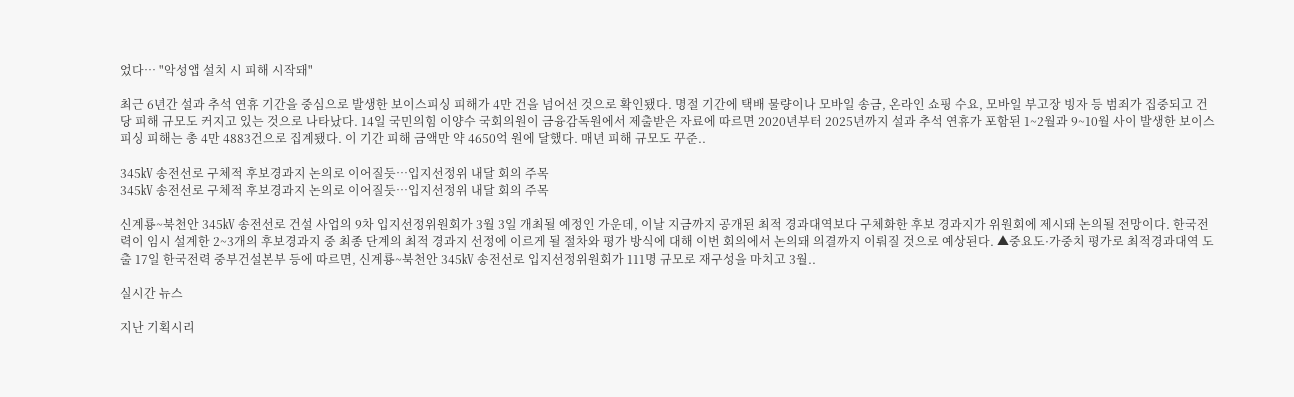었다… "악성앱 설치 시 피해 시작돼"

최근 6년간 설과 추석 연휴 기간을 중심으로 발생한 보이스피싱 피해가 4만 건을 넘어선 것으로 확인됐다. 명절 기간에 택배 물량이나 모바일 송금, 온라인 쇼핑 수요, 모바일 부고장 빙자 등 범죄가 집중되고 건당 피해 규모도 커지고 있는 것으로 나타났다. 14일 국민의힘 이양수 국회의원이 금융감독원에서 제출받은 자료에 따르면 2020년부터 2025년까지 설과 추석 연휴가 포함된 1~2월과 9~10월 사이 발생한 보이스피싱 피해는 총 4만 4883건으로 집계됐다. 이 기간 피해 금액만 약 4650억 원에 달했다. 매년 피해 규모도 꾸준..

345㎸ 송전선로 구체적 후보경과지 논의로 이어질듯…입지선정위 내달 회의 주목
345㎸ 송전선로 구체적 후보경과지 논의로 이어질듯…입지선정위 내달 회의 주목

신계룡~북천안 345㎸ 송전선로 건설 사업의 9차 입지선정위원회가 3월 3일 개최될 예정인 가운데, 이날 지금까지 공개된 최적 경과대역보다 구체화한 후보 경과지가 위원회에 제시돼 논의될 전망이다. 한국전력이 임시 설계한 2~3개의 후보경과지 중 최종 단계의 최적 경과지 선정에 이르게 될 절차와 평가 방식에 대해 이번 회의에서 논의돼 의결까지 이뤄질 것으로 예상된다. ▲중요도·가중치 평가로 최적경과대역 도출 17일 한국전력 중부건설본부 등에 따르면, 신계룡~북천안 345㎸ 송전선로 입지선정위원회가 111명 규모로 재구성을 마치고 3월..

실시간 뉴스

지난 기획시리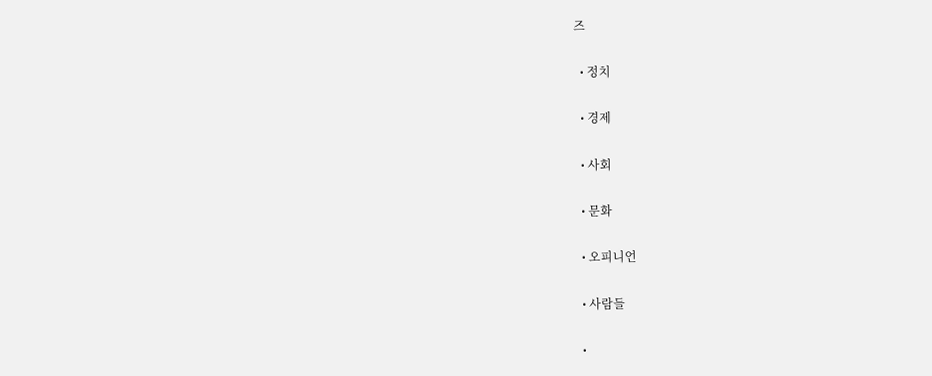즈

  • 정치

  • 경제

  • 사회

  • 문화

  • 오피니언

  • 사람들

  •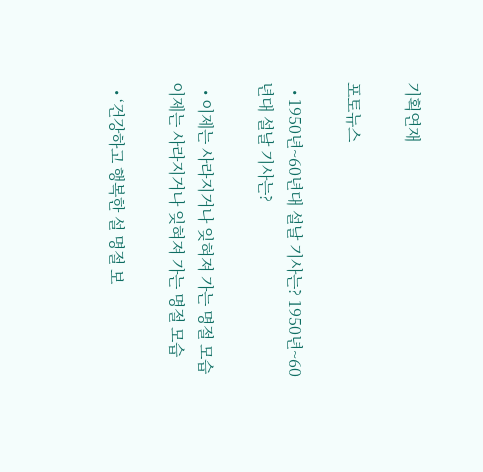기획연재

포토뉴스

  • 1950년~60년대 설날 기사는? 1950년~60년대 설날 기사는?

  • 이제는 사라지거나 잊혀져 가는 명절 모습 이제는 사라지거나 잊혀져 가는 명절 모습

  • ‘건강하고 행복한 설 명절 보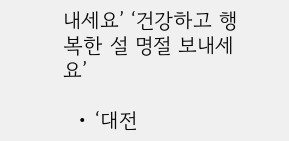내세요’ ‘건강하고 행복한 설 명절 보내세요’

  • ‘대전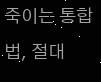죽이는 통합법, 절대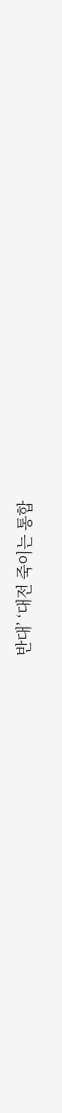반대’ ‘대전 죽이는 통합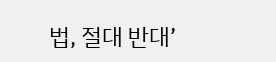법, 절대 반대’